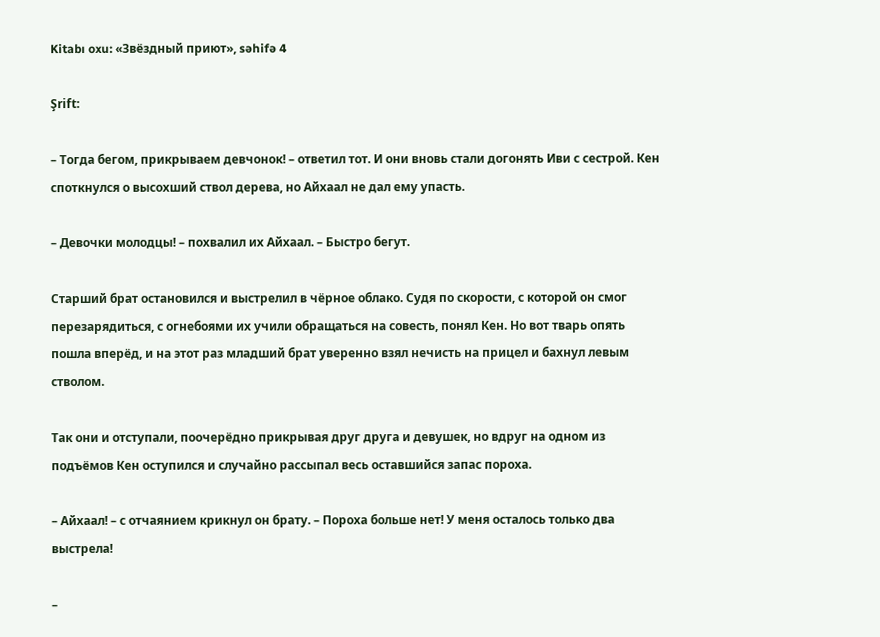Kitabı oxu: «Звёздный приют», səhifə 4

Şrift:

– Тогда бегом, прикрываем девчонок! – ответил тот. И они вновь стали догонять Иви с сестрой. Кен споткнулся о высохший ствол дерева, но Айхаал не дал ему упасть.

– Девочки молодцы! – похвалил их Айхаал. – Быстро бегут.

Старший брат остановился и выстрелил в чёрное облако. Судя по скорости, с которой он смог перезарядиться, с огнебоями их учили обращаться на совесть, понял Кен. Но вот тварь опять пошла вперёд, и на этот раз младший брат уверенно взял нечисть на прицел и бахнул левым стволом.

Так они и отступали, поочерёдно прикрывая друг друга и девушек, но вдруг на одном из подъёмов Кен оступился и случайно рассыпал весь оставшийся запас пороха.

– Айхаал! – с отчаянием крикнул он брату. – Пороха больше нет! У меня осталось только два выстрела!

–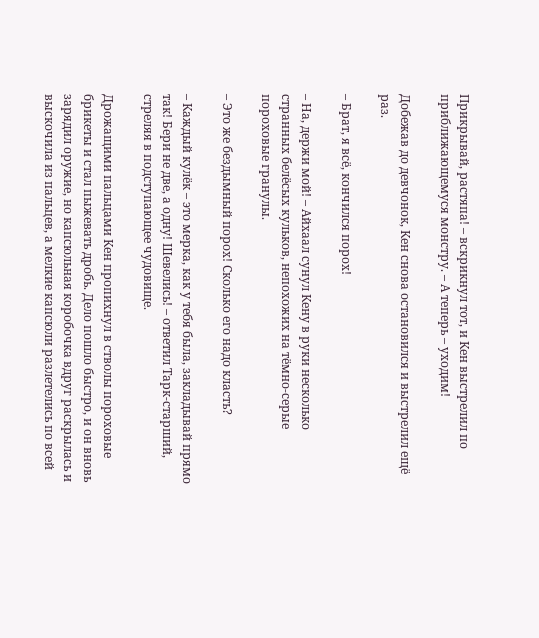Прикрывай, растяпа! – вскрикнул тот, и Кен выстрелил по приближающемуся монстру. – А теперь – уходим!

Добежав до девчонок, Кен снова остановился и выстрелил ещё раз.

– Брат, я всё, кончился порох!

– На, держи мой! – Айхаал сунул Кену в руки несколько странных белёсых кульков, непохожих на тёмно-серые пороховые гранулы.

– Это же бездымный порох! Сколько его надо класть?

– Каждый кулёк – это мерка, как у тебя была, закладывай прямо так! Бери не две, а одну! Шевелись! – ответил Тарк-старший, стреляя в подступающее чудовище.

Дрожащими пальцами Кен пропихнул в стволы пороховые брикеты и стал пыжевать дробь. Дело пошло быстро, и он вновь зарядил оружие, но капсюльная коробочка вдруг раскрылась и выскочила из пальцев, а мелкие капсюли разлетелись по всей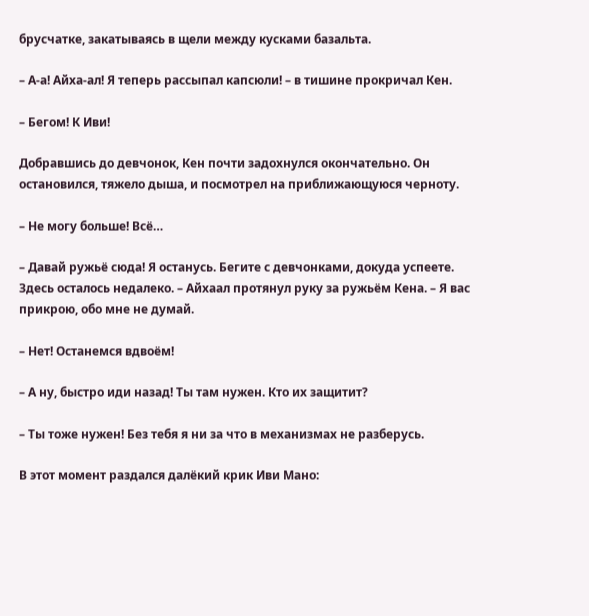брусчатке, закатываясь в щели между кусками базальта.

– А-а! Айха-ал! Я теперь рассыпал капсюли! – в тишине прокричал Кен.

– Бегом! К Иви!

Добравшись до девчонок, Кен почти задохнулся окончательно. Он остановился, тяжело дыша, и посмотрел на приближающуюся черноту.

– Не могу больше! Всё…

– Давай ружьё сюда! Я останусь. Бегите с девчонками, докуда успеете. Здесь осталось недалеко. – Айхаал протянул руку за ружьём Кена. – Я вас прикрою, обо мне не думай.

– Нет! Останемся вдвоём!

– А ну, быстро иди назад! Ты там нужен. Кто их защитит?

– Ты тоже нужен! Без тебя я ни за что в механизмах не разберусь.

В этот момент раздался далёкий крик Иви Мано: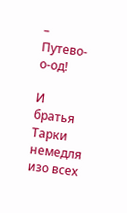– Путево-о-од!

И братья Тарки немедля изо всех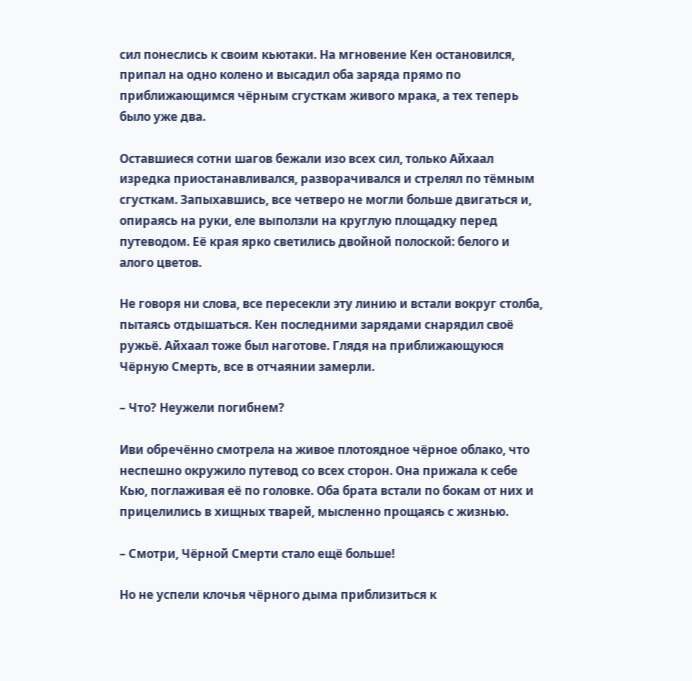сил понеслись к своим кьютаки. На мгновение Кен остановился, припал на одно колено и высадил оба заряда прямо по приближающимся чёрным сгусткам живого мрака, а тех теперь было уже два.

Оставшиеся сотни шагов бежали изо всех сил, только Айхаал изредка приостанавливался, разворачивался и стрелял по тёмным сгусткам. Запыхавшись, все четверо не могли больше двигаться и, опираясь на руки, еле выползли на круглую площадку перед путеводом. Её края ярко светились двойной полоской: белого и алого цветов.

Не говоря ни слова, все пересекли эту линию и встали вокруг столба, пытаясь отдышаться. Кен последними зарядами снарядил своё ружьё. Айхаал тоже был наготове. Глядя на приближающуюся Чёрную Смерть, все в отчаянии замерли.

– Что? Неужели погибнем?

Иви обречённо смотрела на живое плотоядное чёрное облако, что неспешно окружило путевод со всех сторон. Она прижала к себе Кью, поглаживая её по головке. Оба брата встали по бокам от них и прицелились в хищных тварей, мысленно прощаясь с жизнью.

– Смотри, Чёрной Смерти стало ещё больше!

Но не успели клочья чёрного дыма приблизиться к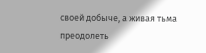своей добыче, а живая тьма преодолеть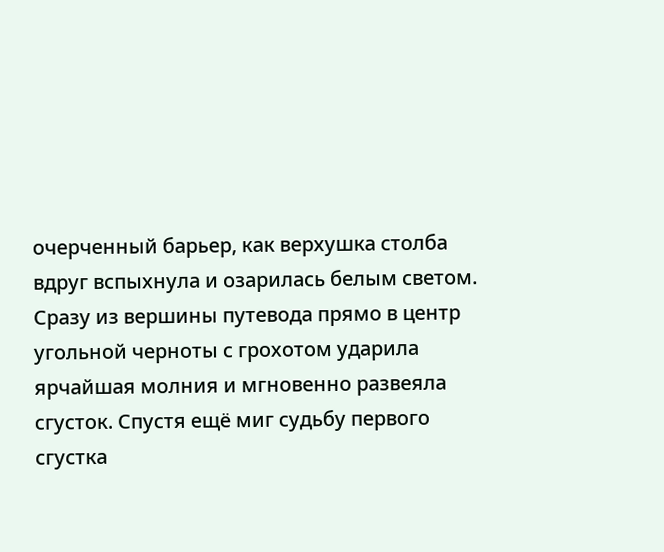очерченный барьер, как верхушка столба вдруг вспыхнула и озарилась белым светом. Сразу из вершины путевода прямо в центр угольной черноты с грохотом ударила ярчайшая молния и мгновенно развеяла сгусток. Спустя ещё миг судьбу первого сгустка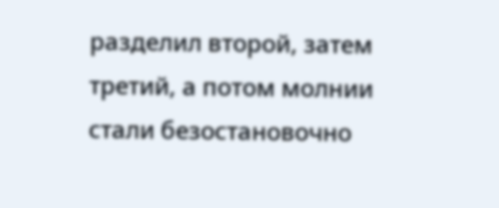разделил второй, затем третий, а потом молнии стали безостановочно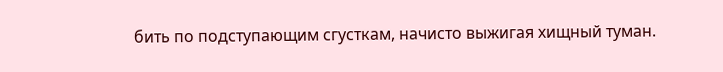бить по подступающим сгусткам, начисто выжигая хищный туман.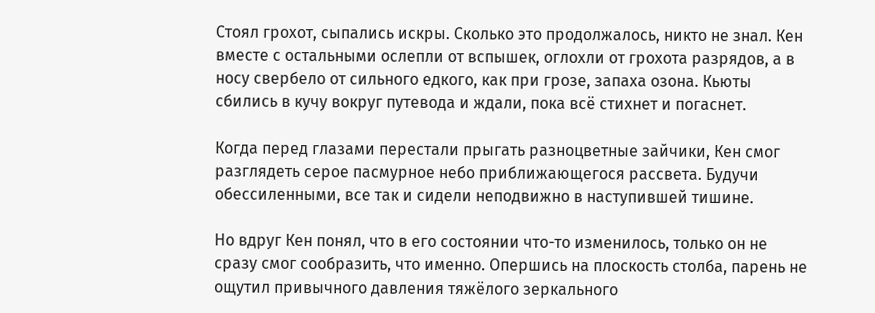Стоял грохот, сыпались искры. Сколько это продолжалось, никто не знал. Кен вместе с остальными ослепли от вспышек, оглохли от грохота разрядов, а в носу свербело от сильного едкого, как при грозе, запаха озона. Кьюты сбились в кучу вокруг путевода и ждали, пока всё стихнет и погаснет.

Когда перед глазами перестали прыгать разноцветные зайчики, Кен смог разглядеть серое пасмурное небо приближающегося рассвета. Будучи обессиленными, все так и сидели неподвижно в наступившей тишине.

Но вдруг Кен понял, что в его состоянии что-то изменилось, только он не сразу смог сообразить, что именно. Опершись на плоскость столба, парень не ощутил привычного давления тяжёлого зеркального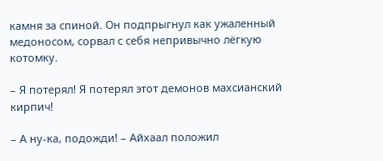камня за спиной. Он подпрыгнул как ужаленный медоносом, сорвал с себя непривычно лёгкую котомку.

– Я потерял! Я потерял этот демонов махсианский кирпич!

– А ну-ка, подожди! – Айхаал положил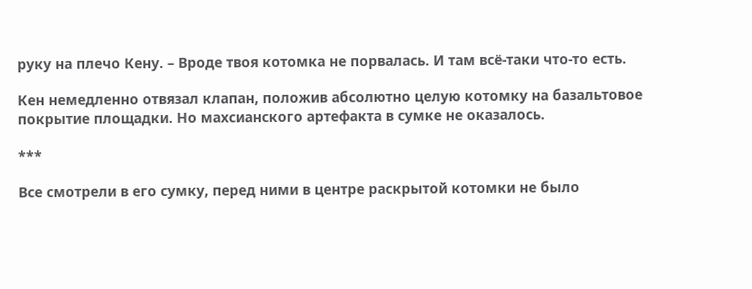руку на плечо Кену. – Вроде твоя котомка не порвалась. И там всё-таки что-то есть.

Кен немедленно отвязал клапан, положив абсолютно целую котомку на базальтовое покрытие площадки. Но махсианского артефакта в сумке не оказалось.

***

Все смотрели в его сумку, перед ними в центре раскрытой котомки не было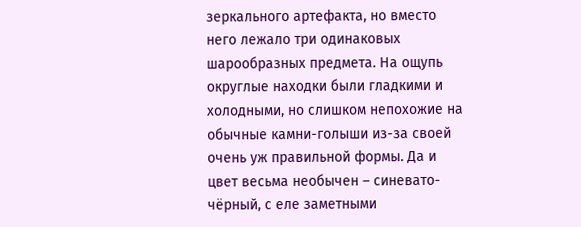зеркального артефакта, но вместо него лежало три одинаковых шарообразных предмета. На ощупь округлые находки были гладкими и холодными, но слишком непохожие на обычные камни-голыши из-за своей очень уж правильной формы. Да и цвет весьма необычен – синевато-чёрный, с еле заметными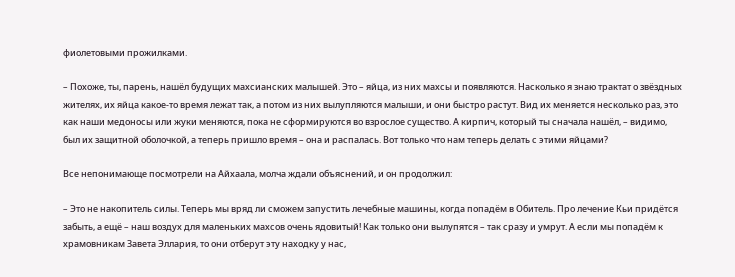фиолетовыми прожилками.

– Похоже, ты, парень, нашёл будущих махсианских малышей. Это – яйца, из них махсы и появляются. Насколько я знаю трактат о звёздных жителях, их яйца какое-то время лежат так, а потом из них вылупляются малыши, и они быстро растут. Вид их меняется несколько раз, это как наши медоносы или жуки меняются, пока не сформируются во взрослое существо. А кирпич, который ты сначала нашёл, – видимо, был их защитной оболочкой, а теперь пришло время – она и распалась. Вот только что нам теперь делать с этими яйцами?

Все непонимающе посмотрели на Айхаала, молча ждали объяснений, и он продолжил:

– Это не накопитель силы. Теперь мы вряд ли сможем запустить лечебные машины, когда попадём в Обитель. Про лечение Кьи придётся забыть, а ещё – наш воздух для маленьких махсов очень ядовитый! Как только они вылупятся – так сразу и умрут. А если мы попадём к храмовникам Завета Эллария, то они отберут эту находку у нас,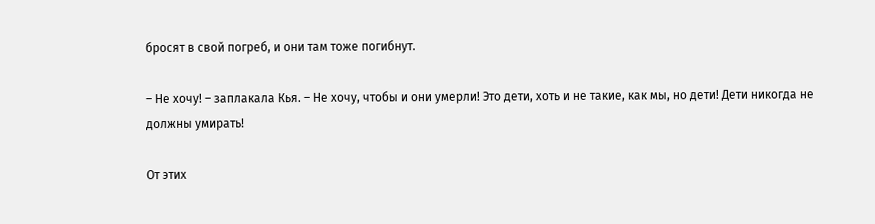бросят в свой погреб, и они там тоже погибнут.

– Не хочу! – заплакала Кья. – Не хочу, чтобы и они умерли! Это дети, хоть и не такие, как мы, но дети! Дети никогда не должны умирать!

От этих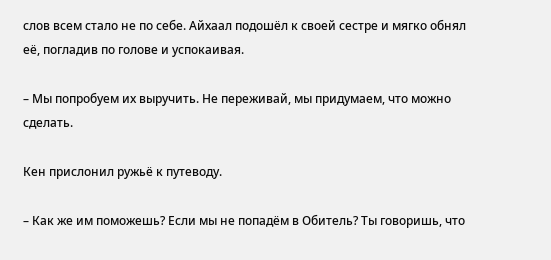слов всем стало не по себе. Айхаал подошёл к своей сестре и мягко обнял её, погладив по голове и успокаивая.

– Мы попробуем их выручить. Не переживай, мы придумаем, что можно сделать.

Кен прислонил ружьё к путеводу.

– Как же им поможешь? Если мы не попадём в Обитель? Ты говоришь, что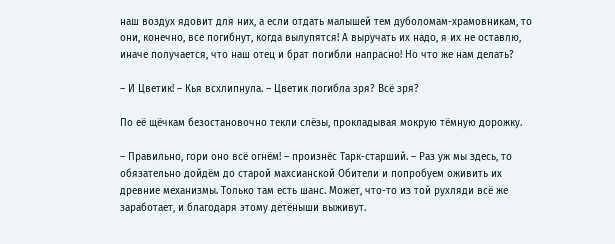наш воздух ядовит для них, а если отдать малышей тем дуболомам-храмовникам, то они, конечно, все погибнут, когда вылупятся! А выручать их надо, я их не оставлю, иначе получается, что наш отец и брат погибли напрасно! Но что же нам делать?

– И Цветик! – Кья всхлипнула. – Цветик погибла зря? Всё зря?

По её щёчкам безостановочно текли слёзы, прокладывая мокрую тёмную дорожку.

– Правильно, гори оно всё огнём! – произнёс Тарк-старший. – Раз уж мы здесь, то обязательно дойдём до старой махсианской Обители и попробуем оживить их древние механизмы. Только там есть шанс. Может, что-то из той рухляди всё же заработает, и благодаря этому детёныши выживут.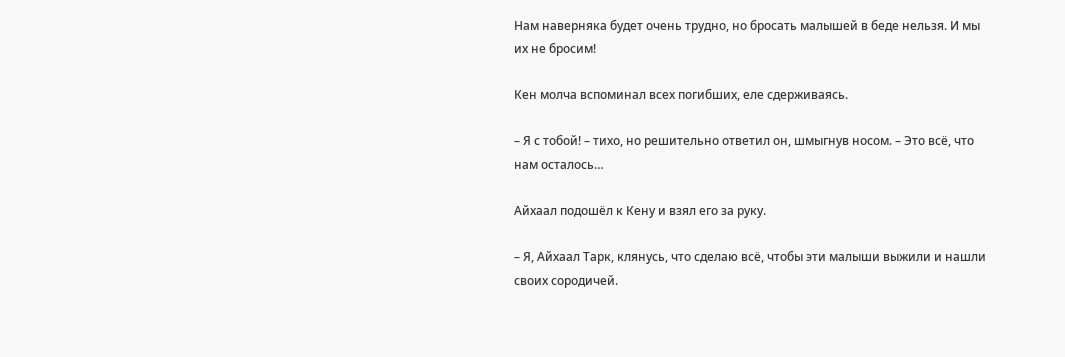Нам наверняка будет очень трудно, но бросать малышей в беде нельзя. И мы их не бросим!

Кен молча вспоминал всех погибших, еле сдерживаясь.

– Я с тобой! – тихо, но решительно ответил он, шмыгнув носом. – Это всё, что нам осталось…

Айхаал подошёл к Кену и взял его за руку.

– Я, Айхаал Тарк, клянусь, что сделаю всё, чтобы эти малыши выжили и нашли своих сородичей.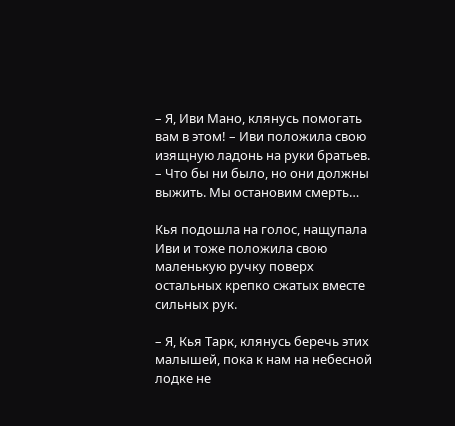– Я, Иви Мано, клянусь помогать вам в этом! – Иви положила свою изящную ладонь на руки братьев. – Что бы ни было, но они должны выжить. Мы остановим смерть…

Кья подошла на голос, нащупала Иви и тоже положила свою маленькую ручку поверх остальных крепко сжатых вместе сильных рук.

– Я, Кья Тарк, клянусь беречь этих малышей, пока к нам на небесной лодке не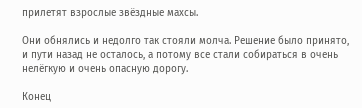прилетят взрослые звёздные махсы.

Они обнялись и недолго так стояли молча. Решение было принято, и пути назад не осталось, а потому все стали собираться в очень нелёгкую и очень опасную дорогу.

Конец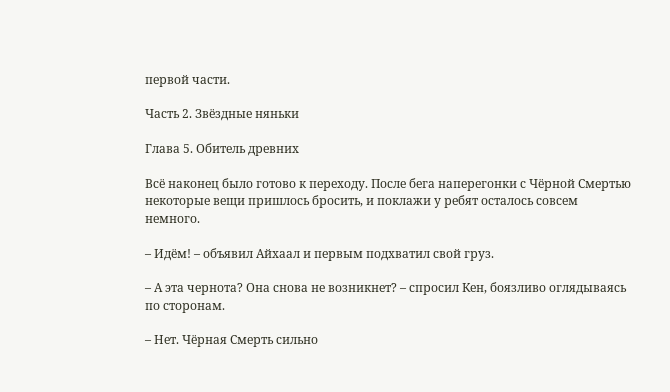первой части.

Часть 2. Звёздные няньки

Глава 5. Обитель древних

Всё наконец было готово к переходу. После бега наперегонки с Чёрной Смертью некоторые вещи пришлось бросить, и поклажи у ребят осталось совсем немного.

– Идём! – объявил Айхаал и первым подхватил свой груз.

– А эта чернота? Она снова не возникнет? – спросил Кен, боязливо оглядываясь по сторонам.

– Нет. Чёрная Смерть сильно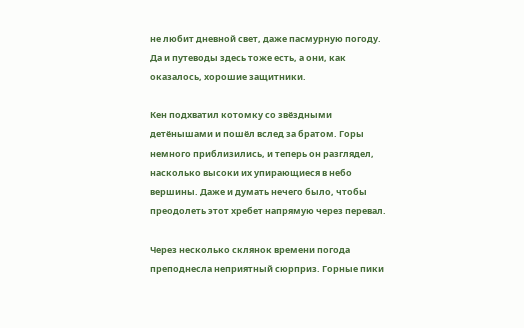не любит дневной свет, даже пасмурную погоду. Да и путеводы здесь тоже есть, а они, как оказалось, хорошие защитники.

Кен подхватил котомку со звёздными детёнышами и пошёл вслед за братом. Горы немного приблизились, и теперь он разглядел, насколько высоки их упирающиеся в небо вершины. Даже и думать нечего было, чтобы преодолеть этот хребет напрямую через перевал.

Через несколько склянок времени погода преподнесла неприятный сюрприз. Горные пики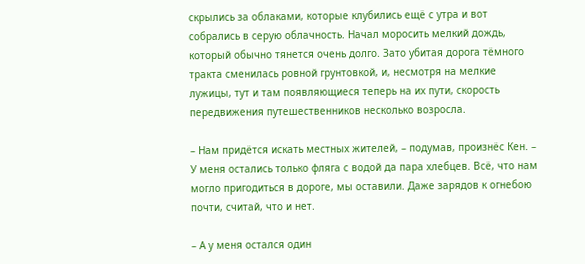скрылись за облаками, которые клубились ещё с утра и вот собрались в серую облачность. Начал моросить мелкий дождь, который обычно тянется очень долго. Зато убитая дорога тёмного тракта сменилась ровной грунтовкой, и, несмотря на мелкие лужицы, тут и там появляющиеся теперь на их пути, скорость передвижения путешественников несколько возросла.

– Нам придётся искать местных жителей, – подумав, произнёс Кен. – У меня остались только фляга с водой да пара хлебцев. Всё, что нам могло пригодиться в дороге, мы оставили. Даже зарядов к огнебою почти, считай, что и нет.

– А у меня остался один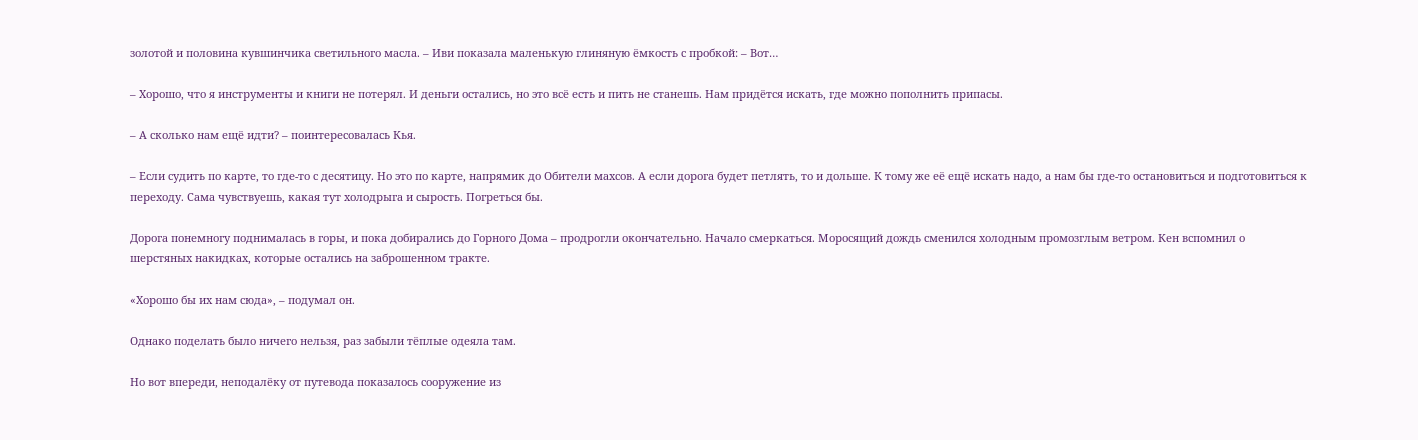золотой и половина кувшинчика светильного масла. – Иви показала маленькую глиняную ёмкость с пробкой: – Вот…

– Хорошо, что я инструменты и книги не потерял. И деньги остались, но это всё есть и пить не станешь. Нам придётся искать, где можно пополнить припасы.

– А сколько нам ещё идти? – поинтересовалась Кья.

– Если судить по карте, то где-то с десятицу. Но это по карте, напрямик до Обители махсов. А если дорога будет петлять, то и дольше. К тому же её ещё искать надо, а нам бы где-то остановиться и подготовиться к переходу. Сама чувствуешь, какая тут холодрыга и сырость. Погреться бы.

Дорога понемногу поднималась в горы, и пока добирались до Горного Дома – продрогли окончательно. Начало смеркаться. Моросящий дождь сменился холодным промозглым ветром. Кен вспомнил о шерстяных накидках, которые остались на заброшенном тракте.

«Хорошо бы их нам сюда», – подумал он.

Однако поделать было ничего нельзя, раз забыли тёплые одеяла там.

Но вот впереди, неподалёку от путевода показалось сооружение из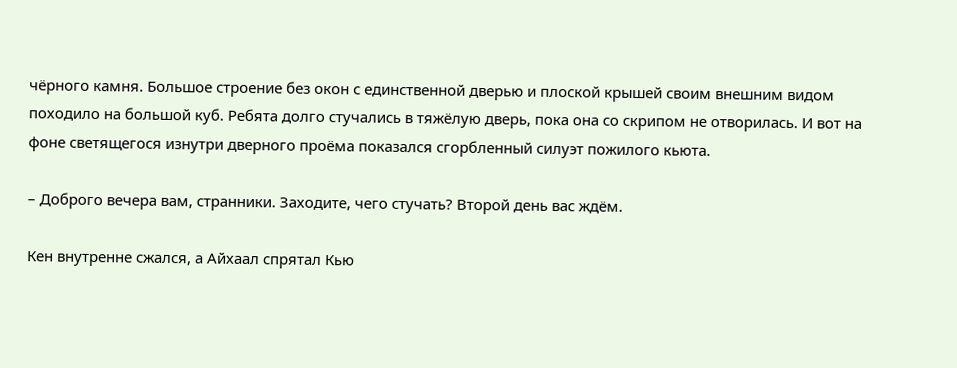чёрного камня. Большое строение без окон с единственной дверью и плоской крышей своим внешним видом походило на большой куб. Ребята долго стучались в тяжёлую дверь, пока она со скрипом не отворилась. И вот на фоне светящегося изнутри дверного проёма показался сгорбленный силуэт пожилого кьюта.

– Доброго вечера вам, странники. Заходите, чего стучать? Второй день вас ждём.

Кен внутренне сжался, а Айхаал спрятал Кью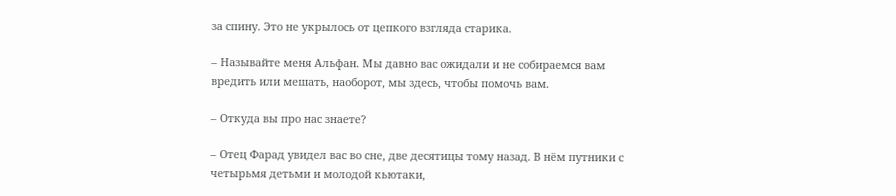за спину. Это не укрылось от цепкого взгляда старика.

– Называйте меня Альфан. Мы давно вас ожидали и не собираемся вам вредить или мешать, наоборот, мы здесь, чтобы помочь вам.

– Откуда вы про нас знаете?

– Отец Фарад увидел вас во сне, две десятицы тому назад. В нём путники с четырьмя детьми и молодой кьютаки,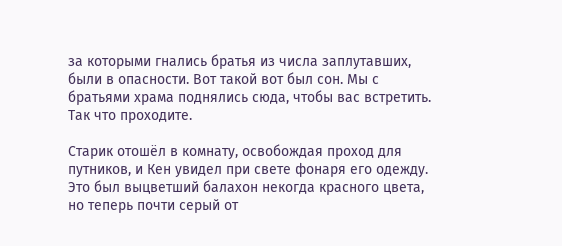за которыми гнались братья из числа заплутавших, были в опасности. Вот такой вот был сон. Мы с братьями храма поднялись сюда, чтобы вас встретить. Так что проходите.

Старик отошёл в комнату, освобождая проход для путников, и Кен увидел при свете фонаря его одежду. Это был выцветший балахон некогда красного цвета, но теперь почти серый от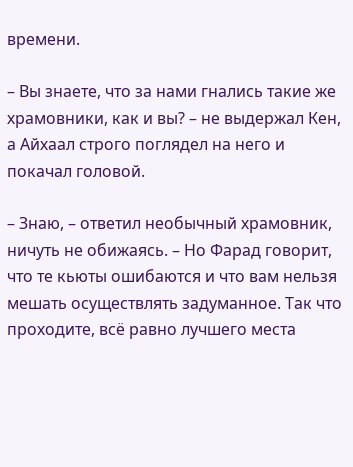времени.

– Вы знаете, что за нами гнались такие же храмовники, как и вы? – не выдержал Кен, а Айхаал строго поглядел на него и покачал головой.

– Знаю, – ответил необычный храмовник, ничуть не обижаясь. – Но Фарад говорит, что те кьюты ошибаются и что вам нельзя мешать осуществлять задуманное. Так что проходите, всё равно лучшего места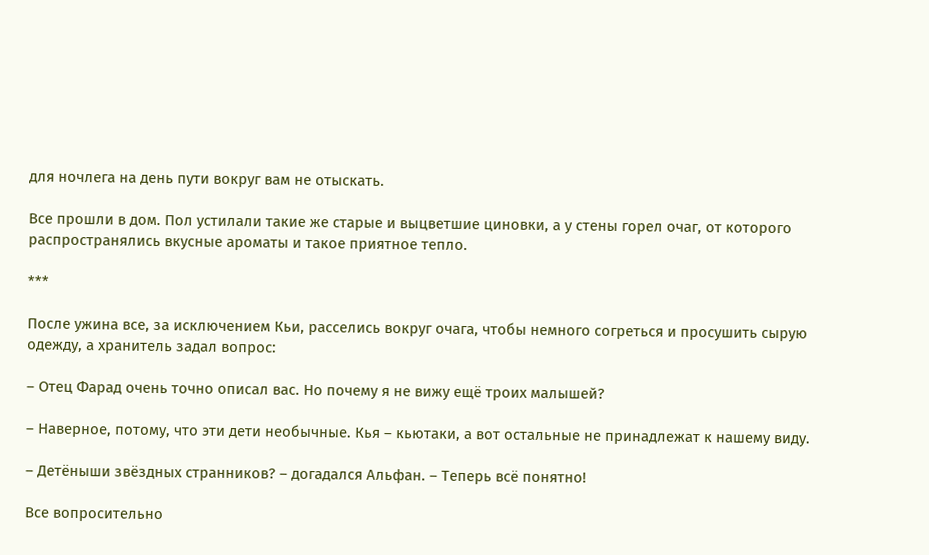для ночлега на день пути вокруг вам не отыскать.

Все прошли в дом. Пол устилали такие же старые и выцветшие циновки, а у стены горел очаг, от которого распространялись вкусные ароматы и такое приятное тепло.

***

После ужина все, за исключением Кьи, расселись вокруг очага, чтобы немного согреться и просушить сырую одежду, а хранитель задал вопрос:

– Отец Фарад очень точно описал вас. Но почему я не вижу ещё троих малышей?

– Наверное, потому, что эти дети необычные. Кья – кьютаки, а вот остальные не принадлежат к нашему виду.

– Детёныши звёздных странников? – догадался Альфан. – Теперь всё понятно!

Все вопросительно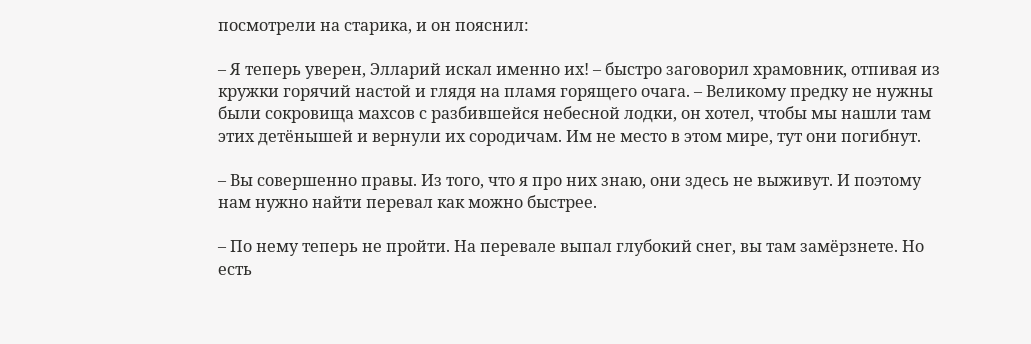посмотрели на старика, и он пояснил:

– Я теперь уверен, Элларий искал именно их! – быстро заговорил храмовник, отпивая из кружки горячий настой и глядя на пламя горящего очага. – Великому предку не нужны были сокровища махсов с разбившейся небесной лодки, он хотел, чтобы мы нашли там этих детёнышей и вернули их сородичам. Им не место в этом мире, тут они погибнут.

– Вы совершенно правы. Из того, что я про них знаю, они здесь не выживут. И поэтому нам нужно найти перевал как можно быстрее.

– По нему теперь не пройти. На перевале выпал глубокий снег, вы там замёрзнете. Но есть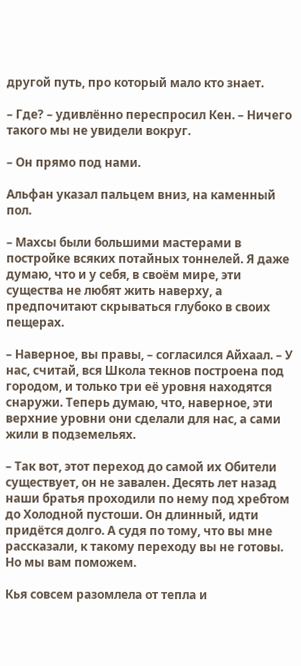другой путь, про который мало кто знает.

– Где? – удивлённо переспросил Кен. – Ничего такого мы не увидели вокруг.

– Он прямо под нами.

Альфан указал пальцем вниз, на каменный пол.

– Махсы были большими мастерами в постройке всяких потайных тоннелей. Я даже думаю, что и у себя, в своём мире, эти существа не любят жить наверху, а предпочитают скрываться глубоко в своих пещерах.

– Наверное, вы правы, – согласился Айхаал. – У нас, считай, вся Школа текнов построена под городом, и только три её уровня находятся снаружи. Теперь думаю, что, наверное, эти верхние уровни они сделали для нас, а сами жили в подземельях.

– Так вот, этот переход до самой их Обители существует, он не завален. Десять лет назад наши братья проходили по нему под хребтом до Холодной пустоши. Он длинный, идти придётся долго. А судя по тому, что вы мне рассказали, к такому переходу вы не готовы. Но мы вам поможем.

Кья совсем разомлела от тепла и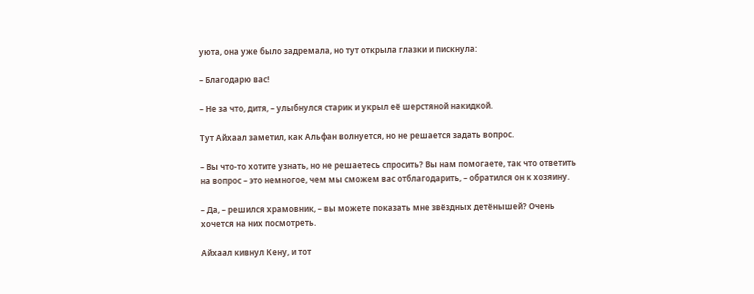уюта, она уже было задремала, но тут открыла глазки и пискнула:

– Благодарю вас!

– Не за что, дитя, – улыбнулся старик и укрыл её шерстяной накидкой.

Тут Айхаал заметил, как Альфан волнуется, но не решается задать вопрос.

– Вы что-то хотите узнать, но не решаетесь спросить? Вы нам помогаете, так что ответить на вопрос – это немногое, чем мы сможем вас отблагодарить, – обратился он к хозяину.

– Да, – решился храмовник, – вы можете показать мне звёздных детёнышей? Очень хочется на них посмотреть.

Айхаал кивнул Кену, и тот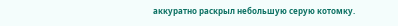аккуратно раскрыл небольшую серую котомку.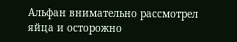Альфан внимательно рассмотрел яйца и осторожно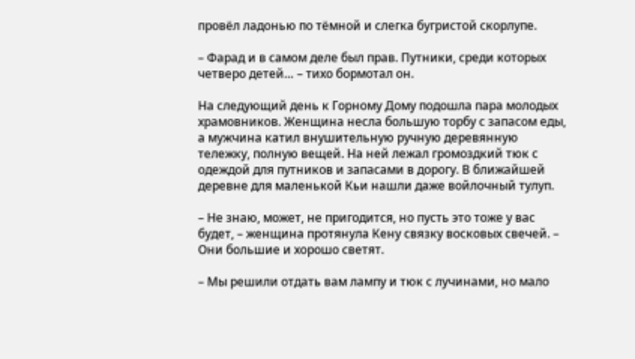провёл ладонью по тёмной и слегка бугристой скорлупе.

– Фарад и в самом деле был прав. Путники, среди которых четверо детей… – тихо бормотал он.

На следующий день к Горному Дому подошла пара молодых храмовников. Женщина несла большую торбу с запасом еды, а мужчина катил внушительную ручную деревянную тележку, полную вещей. На ней лежал громоздкий тюк с одеждой для путников и запасами в дорогу. В ближайшей деревне для маленькой Кьи нашли даже войлочный тулуп.

– Не знаю, может, не пригодится, но пусть это тоже у вас будет, – женщина протянула Кену связку восковых свечей. – Они большие и хорошо светят.

– Мы решили отдать вам лампу и тюк с лучинами, но мало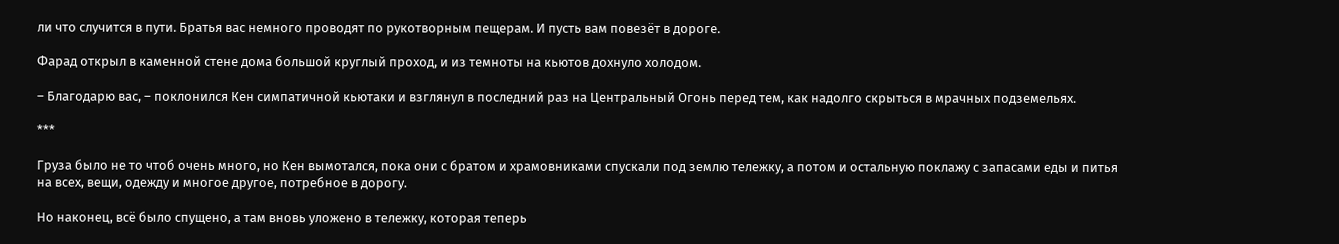ли что случится в пути. Братья вас немного проводят по рукотворным пещерам. И пусть вам повезёт в дороге.

Фарад открыл в каменной стене дома большой круглый проход, и из темноты на кьютов дохнуло холодом.

– Благодарю вас, – поклонился Кен симпатичной кьютаки и взглянул в последний раз на Центральный Огонь перед тем, как надолго скрыться в мрачных подземельях.

***

Груза было не то чтоб очень много, но Кен вымотался, пока они с братом и храмовниками спускали под землю тележку, а потом и остальную поклажу с запасами еды и питья на всех, вещи, одежду и многое другое, потребное в дорогу.

Но наконец, всё было спущено, а там вновь уложено в тележку, которая теперь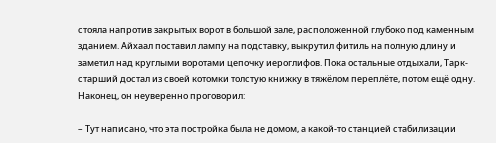стояла напротив закрытых ворот в большой зале, расположенной глубоко под каменным зданием. Айхаал поставил лампу на подставку, выкрутил фитиль на полную длину и заметил над круглыми воротами цепочку иероглифов. Пока остальные отдыхали, Тарк-старший достал из своей котомки толстую книжку в тяжёлом переплёте, потом ещё одну. Наконец, он неуверенно проговорил:

– Тут написано, что эта постройка была не домом, а какой-то станцией стабилизации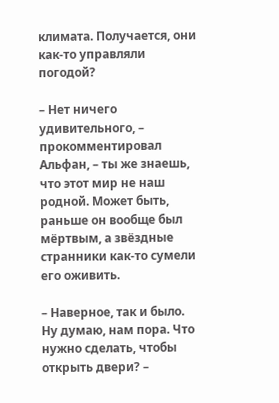климата. Получается, они как-то управляли погодой?

– Нет ничего удивительного, – прокомментировал Альфан, – ты же знаешь, что этот мир не наш родной. Может быть, раньше он вообще был мёртвым, а звёздные странники как-то сумели его оживить.

– Наверное, так и было. Ну думаю, нам пора. Что нужно сделать, чтобы открыть двери? –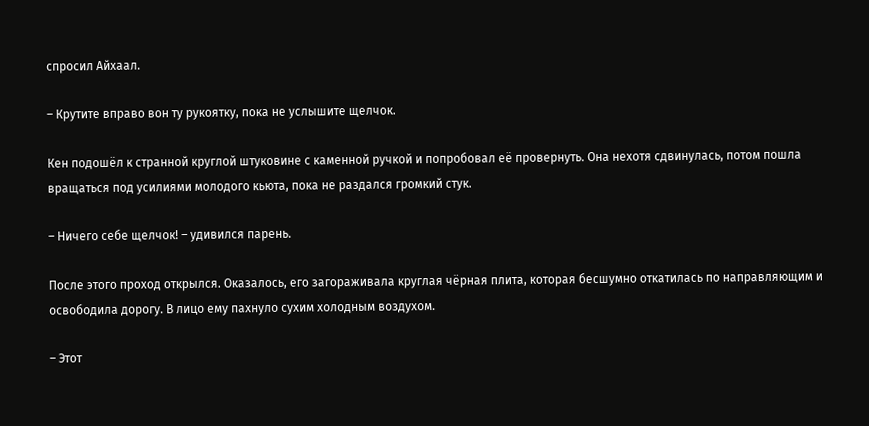спросил Айхаал.

– Крутите вправо вон ту рукоятку, пока не услышите щелчок.

Кен подошёл к странной круглой штуковине с каменной ручкой и попробовал её провернуть. Она нехотя сдвинулась, потом пошла вращаться под усилиями молодого кьюта, пока не раздался громкий стук.

– Ничего себе щелчок! – удивился парень.

После этого проход открылся. Оказалось, его загораживала круглая чёрная плита, которая бесшумно откатилась по направляющим и освободила дорогу. В лицо ему пахнуло сухим холодным воздухом.

– Этот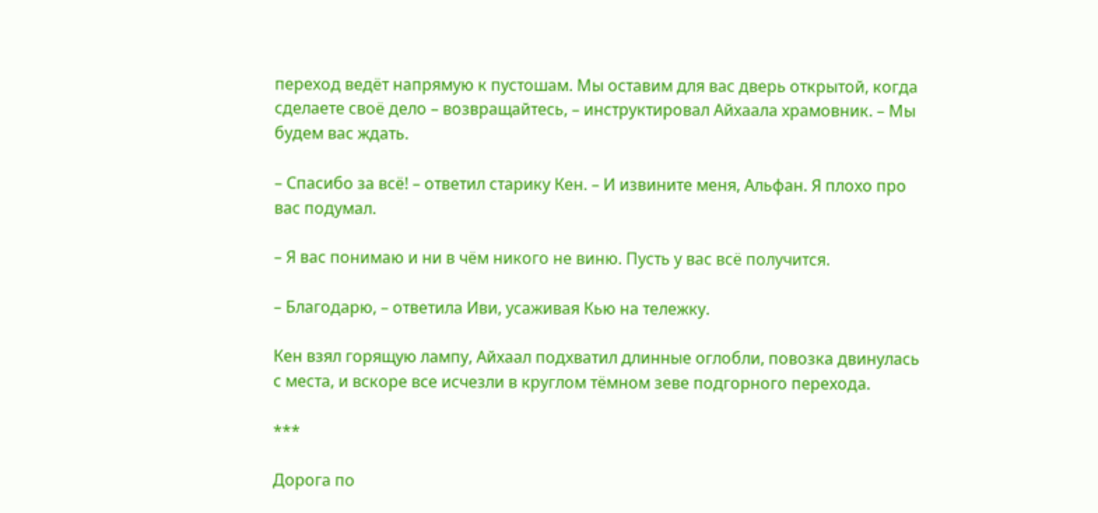переход ведёт напрямую к пустошам. Мы оставим для вас дверь открытой, когда сделаете своё дело – возвращайтесь, – инструктировал Айхаала храмовник. – Мы будем вас ждать.

– Спасибо за всё! – ответил старику Кен. – И извините меня, Альфан. Я плохо про вас подумал.

– Я вас понимаю и ни в чём никого не виню. Пусть у вас всё получится.

– Благодарю, – ответила Иви, усаживая Кью на тележку.

Кен взял горящую лампу, Айхаал подхватил длинные оглобли, повозка двинулась с места, и вскоре все исчезли в круглом тёмном зеве подгорного перехода.

***

Дорога по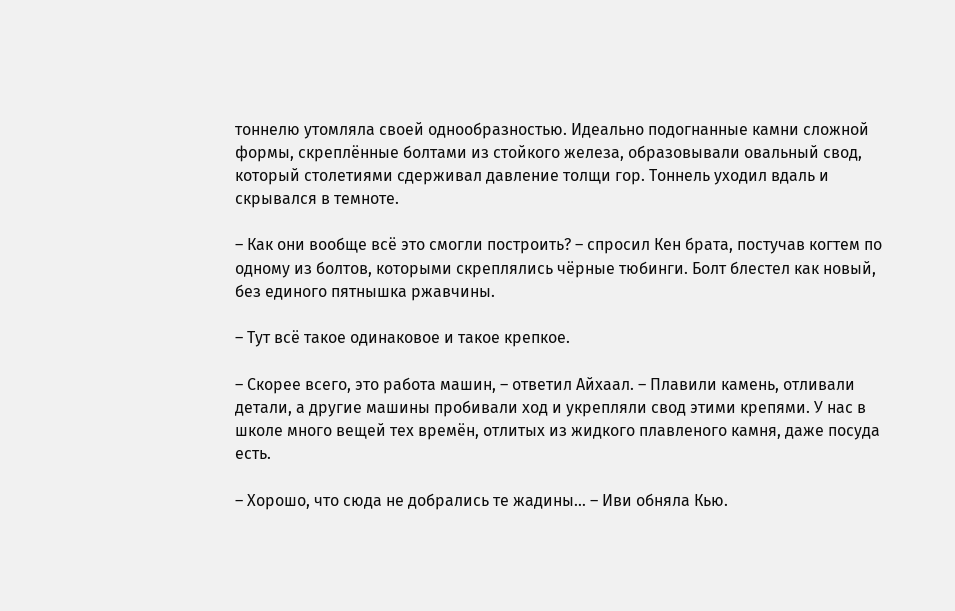тоннелю утомляла своей однообразностью. Идеально подогнанные камни сложной формы, скреплённые болтами из стойкого железа, образовывали овальный свод, который столетиями сдерживал давление толщи гор. Тоннель уходил вдаль и скрывался в темноте.

– Как они вообще всё это смогли построить? – спросил Кен брата, постучав когтем по одному из болтов, которыми скреплялись чёрные тюбинги. Болт блестел как новый, без единого пятнышка ржавчины.

– Тут всё такое одинаковое и такое крепкое.

– Скорее всего, это работа машин, – ответил Айхаал. – Плавили камень, отливали детали, а другие машины пробивали ход и укрепляли свод этими крепями. У нас в школе много вещей тех времён, отлитых из жидкого плавленого камня, даже посуда есть.

– Хорошо, что сюда не добрались те жадины… – Иви обняла Кью.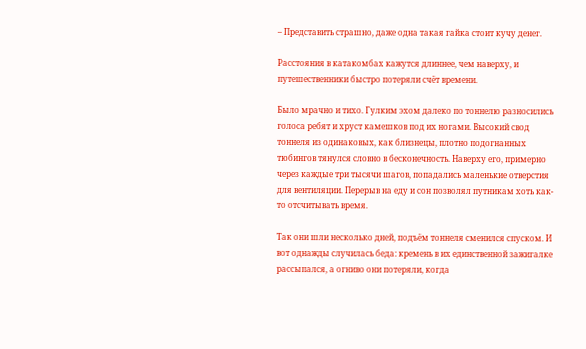– Представить страшно, даже одна такая гайка стоит кучу денег.

Расстояния в катакомбах кажутся длиннее, чем наверху, и путешественники быстро потеряли счёт времени.

Было мрачно и тихо. Гулким эхом далеко по тоннелю разносились голоса ребят и хруст камешков под их ногами. Высокий свод тоннеля из одинаковых, как близнецы, плотно подогнанных тюбингов тянулся словно в бесконечность. Наверху его, примерно через каждые три тысячи шагов, попадались маленькие отверстия для вентиляции. Перерыв на еду и сон позволял путникам хоть как-то отсчитывать время.

Так они шли несколько дней, подъём тоннеля сменился спуском. И вот однажды случилась беда: кремень в их единственной зажигалке рассыпался, а огниво они потеряли, когда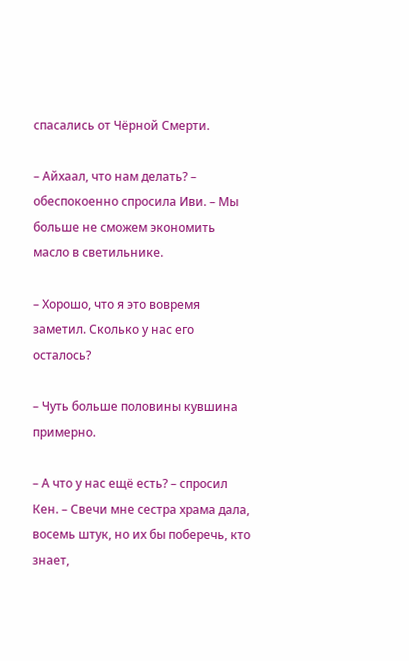спасались от Чёрной Смерти.

– Айхаал, что нам делать? – обеспокоенно спросила Иви. – Мы больше не сможем экономить масло в светильнике.

– Хорошо, что я это вовремя заметил. Сколько у нас его осталось?

– Чуть больше половины кувшина примерно.

– А что у нас ещё есть? – спросил Кен. – Свечи мне сестра храма дала, восемь штук, но их бы поберечь, кто знает,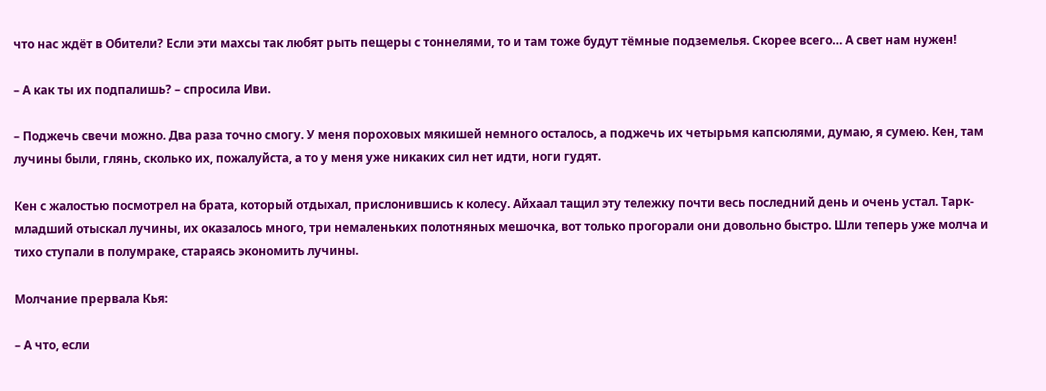что нас ждёт в Обители? Если эти махсы так любят рыть пещеры с тоннелями, то и там тоже будут тёмные подземелья. Скорее всего… А свет нам нужен!

– А как ты их подпалишь? – спросила Иви.

– Поджечь свечи можно. Два раза точно смогу. У меня пороховых мякишей немного осталось, а поджечь их четырьмя капсюлями, думаю, я сумею. Кен, там лучины были, глянь, сколько их, пожалуйста, а то у меня уже никаких сил нет идти, ноги гудят.

Кен с жалостью посмотрел на брата, который отдыхал, прислонившись к колесу. Айхаал тащил эту тележку почти весь последний день и очень устал. Тарк-младший отыскал лучины, их оказалось много, три немаленьких полотняных мешочка, вот только прогорали они довольно быстро. Шли теперь уже молча и тихо ступали в полумраке, стараясь экономить лучины.

Молчание прервала Кья:

– А что, если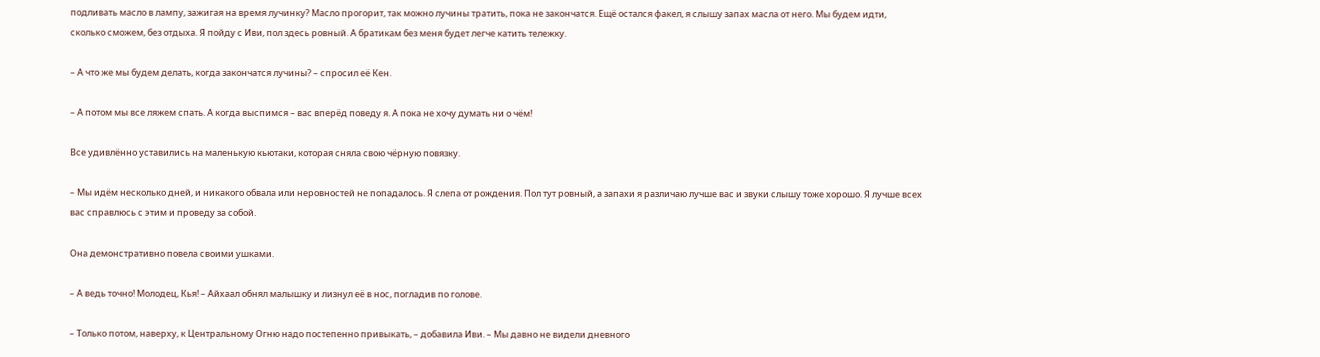подливать масло в лампу, зажигая на время лучинку? Масло прогорит, так можно лучины тратить, пока не закончатся. Ещё остался факел, я слышу запах масла от него. Мы будем идти, сколько сможем, без отдыха. Я пойду с Иви, пол здесь ровный. А братикам без меня будет легче катить тележку.

– А что же мы будем делать, когда закончатся лучины? – спросил её Кен.

– А потом мы все ляжем спать. А когда выспимся – вас вперёд поведу я. А пока не хочу думать ни о чём!

Все удивлённо уставились на маленькую кьютаки, которая сняла свою чёрную повязку.

– Мы идём несколько дней, и никакого обвала или неровностей не попадалось. Я слепа от рождения. Пол тут ровный, а запахи я различаю лучше вас и звуки слышу тоже хорошо. Я лучше всех вас справлюсь с этим и проведу за собой.

Она демонстративно повела своими ушками.

– А ведь точно! Молодец, Кья! – Айхаал обнял малышку и лизнул её в нос, погладив по голове.

– Только потом, наверху, к Центральному Огню надо постепенно привыкать, – добавила Иви. – Мы давно не видели дневного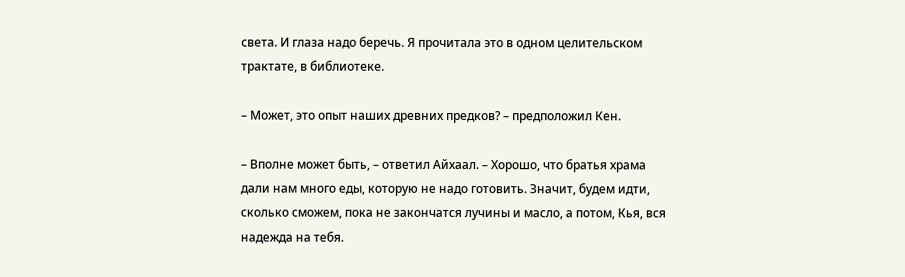света. И глаза надо беречь. Я прочитала это в одном целительском трактате, в библиотеке.

– Может, это опыт наших древних предков? – предположил Кен.

– Вполне может быть, – ответил Айхаал. – Хорошо, что братья храма дали нам много еды, которую не надо готовить. Значит, будем идти, сколько сможем, пока не закончатся лучины и масло, а потом, Кья, вся надежда на тебя.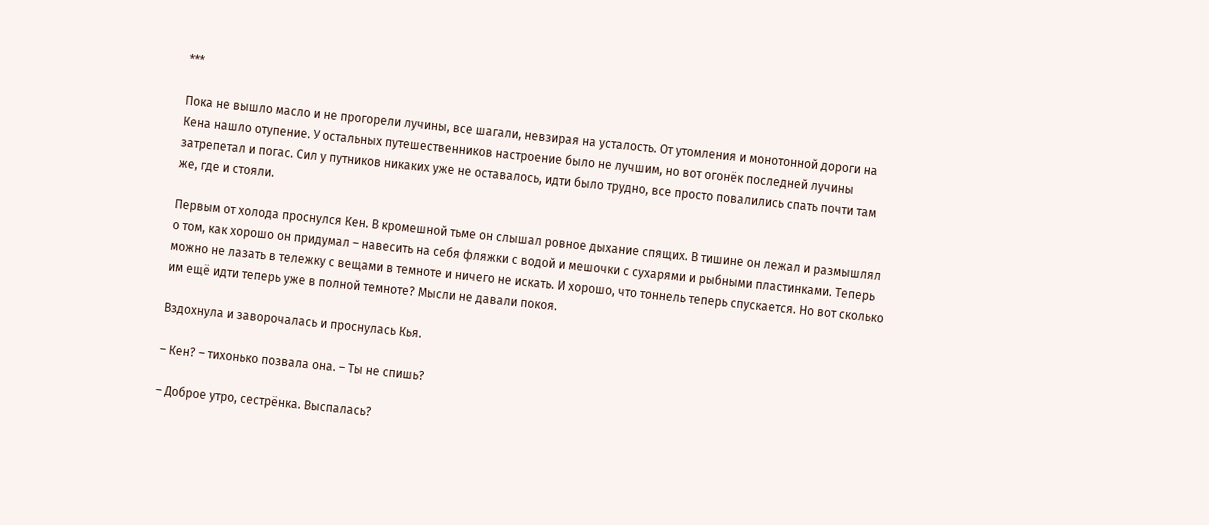***

Пока не вышло масло и не прогорели лучины, все шагали, невзирая на усталость. От утомления и монотонной дороги на Кена нашло отупение. У остальных путешественников настроение было не лучшим, но вот огонёк последней лучины затрепетал и погас. Сил у путников никаких уже не оставалось, идти было трудно, все просто повалились спать почти там же, где и стояли.

Первым от холода проснулся Кен. В кромешной тьме он слышал ровное дыхание спящих. В тишине он лежал и размышлял о том, как хорошо он придумал – навесить на себя фляжки с водой и мешочки с сухарями и рыбными пластинками. Теперь можно не лазать в тележку с вещами в темноте и ничего не искать. И хорошо, что тоннель теперь спускается. Но вот сколько им ещё идти теперь уже в полной темноте? Мысли не давали покоя.

Вздохнула и заворочалась и проснулась Кья.

– Кен? – тихонько позвала она. – Ты не спишь?

– Доброе утро, сестрёнка. Выспалась?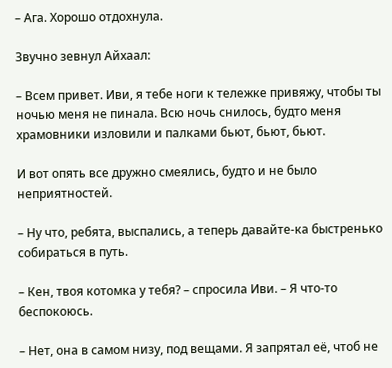– Ага. Хорошо отдохнула.

Звучно зевнул Айхаал:

– Всем привет. Иви, я тебе ноги к тележке привяжу, чтобы ты ночью меня не пинала. Всю ночь снилось, будто меня храмовники изловили и палками бьют, бьют, бьют.

И вот опять все дружно смеялись, будто и не было неприятностей.

– Ну что, ребята, выспались, а теперь давайте-ка быстренько собираться в путь.

– Кен, твоя котомка у тебя? – спросила Иви. – Я что-то беспокоюсь.

– Нет, она в самом низу, под вещами. Я запрятал её, чтоб не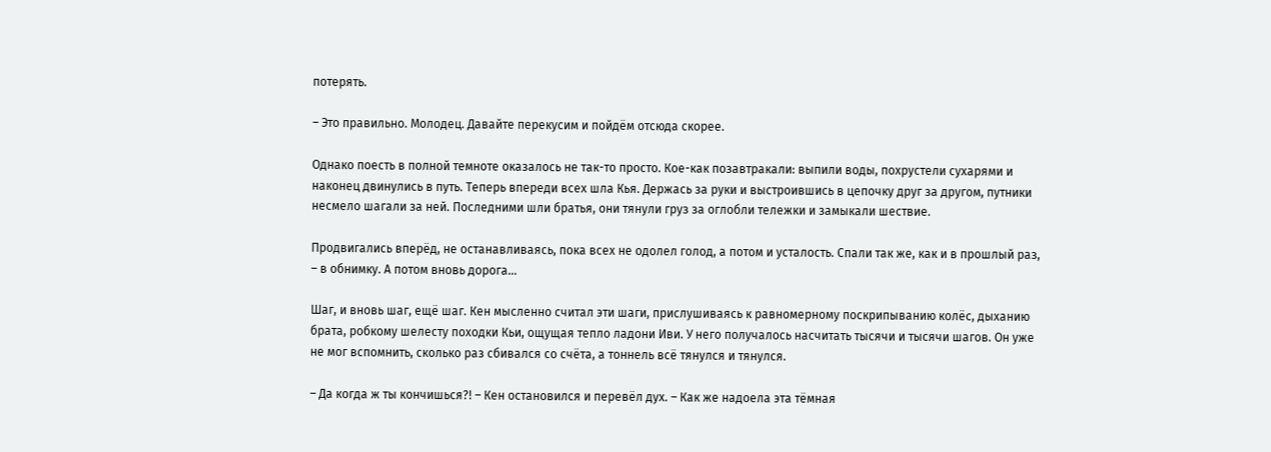потерять.

– Это правильно. Молодец. Давайте перекусим и пойдём отсюда скорее.

Однако поесть в полной темноте оказалось не так-то просто. Кое-как позавтракали: выпили воды, похрустели сухарями и наконец двинулись в путь. Теперь впереди всех шла Кья. Держась за руки и выстроившись в цепочку друг за другом, путники несмело шагали за ней. Последними шли братья, они тянули груз за оглобли тележки и замыкали шествие.

Продвигались вперёд, не останавливаясь, пока всех не одолел голод, а потом и усталость. Спали так же, как и в прошлый раз, – в обнимку. А потом вновь дорога…

Шаг, и вновь шаг, ещё шаг. Кен мысленно считал эти шаги, прислушиваясь к равномерному поскрипыванию колёс, дыханию брата, робкому шелесту походки Кьи, ощущая тепло ладони Иви. У него получалось насчитать тысячи и тысячи шагов. Он уже не мог вспомнить, сколько раз сбивался со счёта, а тоннель всё тянулся и тянулся.

– Да когда ж ты кончишься?! – Кен остановился и перевёл дух. – Как же надоела эта тёмная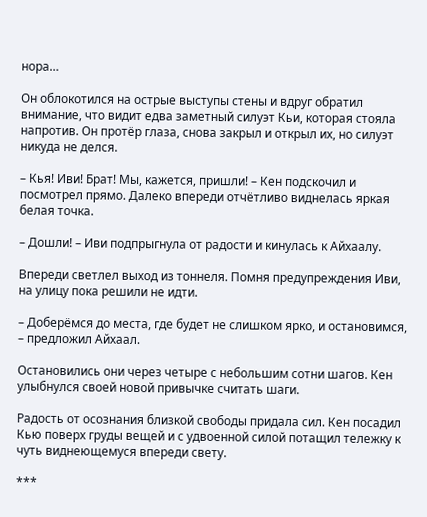нора…

Он облокотился на острые выступы стены и вдруг обратил внимание, что видит едва заметный силуэт Кьи, которая стояла напротив. Он протёр глаза, снова закрыл и открыл их, но силуэт никуда не делся.

– Кья! Иви! Брат! Мы, кажется, пришли! – Кен подскочил и посмотрел прямо. Далеко впереди отчётливо виднелась яркая белая точка.

– Дошли! – Иви подпрыгнула от радости и кинулась к Айхаалу.

Впереди светлел выход из тоннеля. Помня предупреждения Иви, на улицу пока решили не идти.

– Доберёмся до места, где будет не слишком ярко, и остановимся, – предложил Айхаал.

Остановились они через четыре с небольшим сотни шагов. Кен улыбнулся своей новой привычке считать шаги.

Радость от осознания близкой свободы придала сил. Кен посадил Кью поверх груды вещей и с удвоенной силой потащил тележку к чуть виднеющемуся впереди свету.

***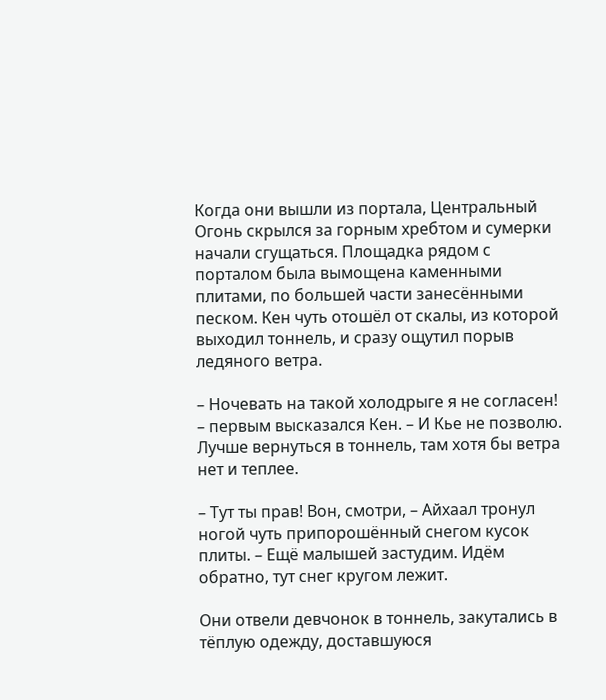Когда они вышли из портала, Центральный Огонь скрылся за горным хребтом и сумерки начали сгущаться. Площадка рядом с порталом была вымощена каменными плитами, по большей части занесёнными песком. Кен чуть отошёл от скалы, из которой выходил тоннель, и сразу ощутил порыв ледяного ветра.

– Ночевать на такой холодрыге я не согласен! – первым высказался Кен. – И Кье не позволю. Лучше вернуться в тоннель, там хотя бы ветра нет и теплее.

– Тут ты прав! Вон, смотри, – Айхаал тронул ногой чуть припорошённый снегом кусок плиты. – Ещё малышей застудим. Идём обратно, тут снег кругом лежит.

Они отвели девчонок в тоннель, закутались в тёплую одежду, доставшуюся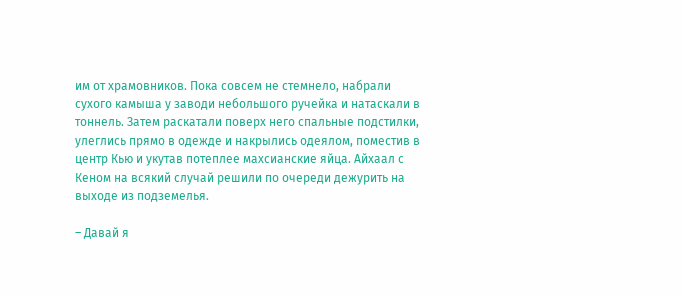им от храмовников. Пока совсем не стемнело, набрали сухого камыша у заводи небольшого ручейка и натаскали в тоннель. Затем раскатали поверх него спальные подстилки, улеглись прямо в одежде и накрылись одеялом, поместив в центр Кью и укутав потеплее махсианские яйца. Айхаал с Кеном на всякий случай решили по очереди дежурить на выходе из подземелья.

– Давай я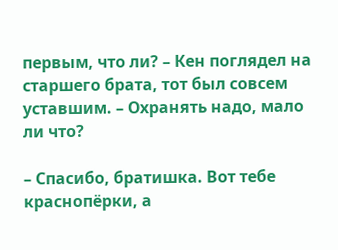первым, что ли? – Кен поглядел на старшего брата, тот был совсем уставшим. – Охранять надо, мало ли что?

– Спасибо, братишка. Вот тебе краснопёрки, а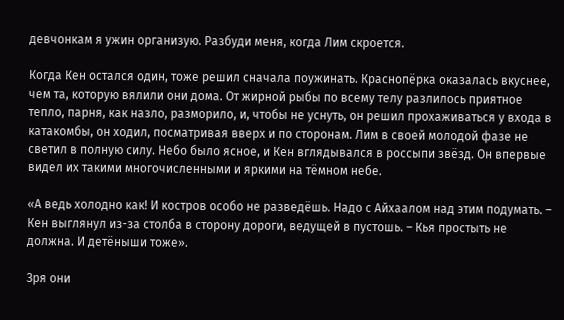девчонкам я ужин организую. Разбуди меня, когда Лим скроется.

Когда Кен остался один, тоже решил сначала поужинать. Краснопёрка оказалась вкуснее, чем та, которую вялили они дома. От жирной рыбы по всему телу разлилось приятное тепло, парня, как назло, разморило, и, чтобы не уснуть, он решил прохаживаться у входа в катакомбы, он ходил, посматривая вверх и по сторонам. Лим в своей молодой фазе не светил в полную силу. Небо было ясное, и Кен вглядывался в россыпи звёзд. Он впервые видел их такими многочисленными и яркими на тёмном небе.

«А ведь холодно как! И костров особо не разведёшь. Надо с Айхаалом над этим подумать. – Кен выглянул из-за столба в сторону дороги, ведущей в пустошь. – Кья простыть не должна. И детёныши тоже».

Зря они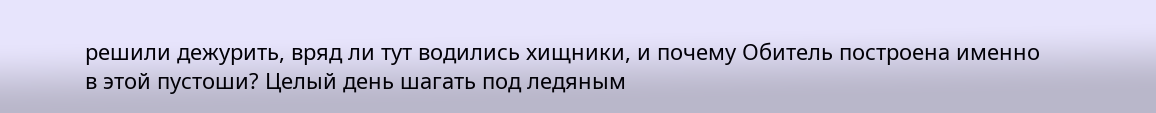решили дежурить, вряд ли тут водились хищники, и почему Обитель построена именно в этой пустоши? Целый день шагать под ледяным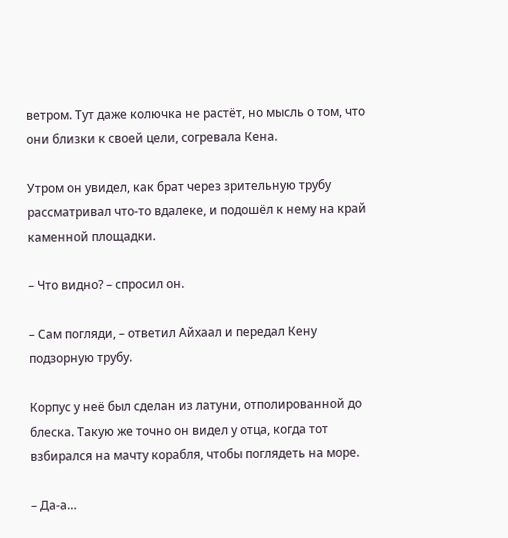ветром. Тут даже колючка не растёт, но мысль о том, что они близки к своей цели, согревала Кена.

Утром он увидел, как брат через зрительную трубу рассматривал что-то вдалеке, и подошёл к нему на край каменной площадки.

– Что видно? – спросил он.

– Сам погляди, – ответил Айхаал и передал Кену подзорную трубу.

Корпус у неё был сделан из латуни, отполированной до блеска. Такую же точно он видел у отца, когда тот взбирался на мачту корабля, чтобы поглядеть на море.

– Да-а…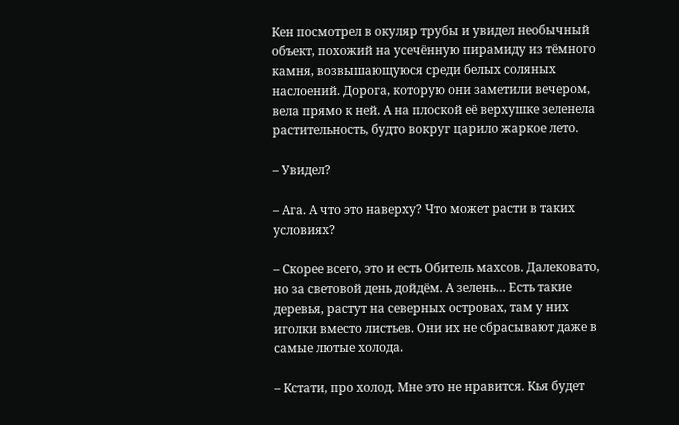Кен посмотрел в окуляр трубы и увидел необычный объект, похожий на усечённую пирамиду из тёмного камня, возвышающуюся среди белых соляных наслоений. Дорога, которую они заметили вечером, вела прямо к ней. А на плоской её верхушке зеленела растительность, будто вокруг царило жаркое лето.

– Увидел?

– Ага. А что это наверху? Что может расти в таких условиях?

– Скорее всего, это и есть Обитель махсов. Далековато, но за световой день дойдём. А зелень… Есть такие деревья, растут на северных островах, там у них иголки вместо листьев. Они их не сбрасывают даже в самые лютые холода.

– Кстати, про холод. Мне это не нравится. Кья будет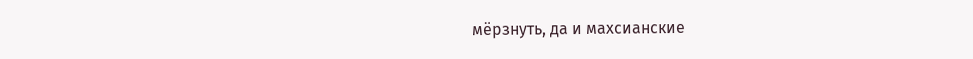мёрзнуть, да и махсианские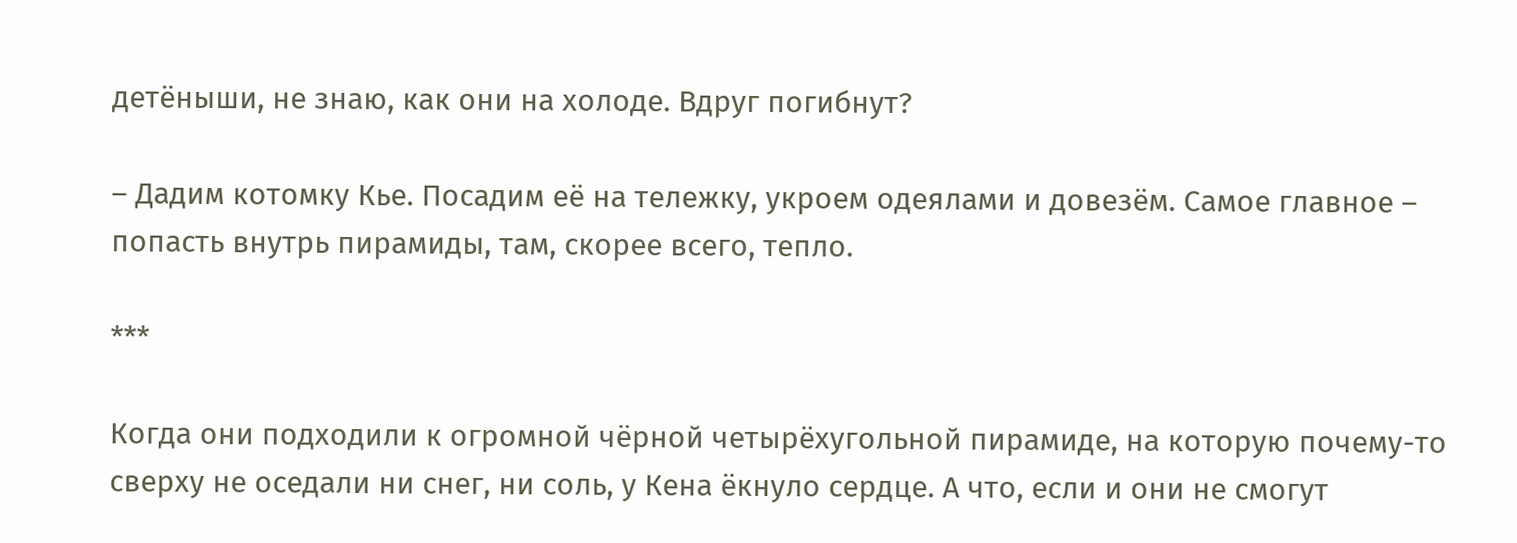детёныши, не знаю, как они на холоде. Вдруг погибнут?

– Дадим котомку Кье. Посадим её на тележку, укроем одеялами и довезём. Самое главное – попасть внутрь пирамиды, там, скорее всего, тепло.

***

Когда они подходили к огромной чёрной четырёхугольной пирамиде, на которую почему-то сверху не оседали ни снег, ни соль, у Кена ёкнуло сердце. А что, если и они не смогут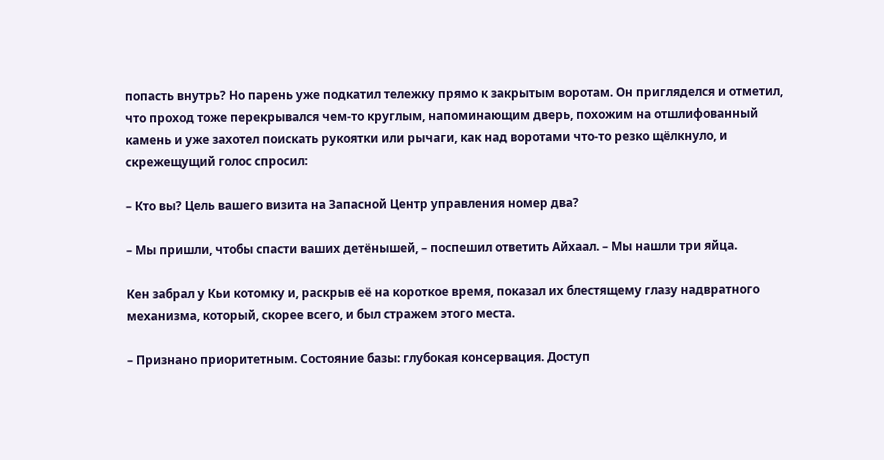попасть внутрь? Но парень уже подкатил тележку прямо к закрытым воротам. Он пригляделся и отметил, что проход тоже перекрывался чем-то круглым, напоминающим дверь, похожим на отшлифованный камень и уже захотел поискать рукоятки или рычаги, как над воротами что-то резко щёлкнуло, и скрежещущий голос спросил:

– Кто вы? Цель вашего визита на Запасной Центр управления номер два?

– Мы пришли, чтобы спасти ваших детёнышей, – поспешил ответить Айхаал. – Мы нашли три яйца.

Кен забрал у Кьи котомку и, раскрыв её на короткое время, показал их блестящему глазу надвратного механизма, который, скорее всего, и был стражем этого места.

– Признано приоритетным. Состояние базы: глубокая консервация. Доступ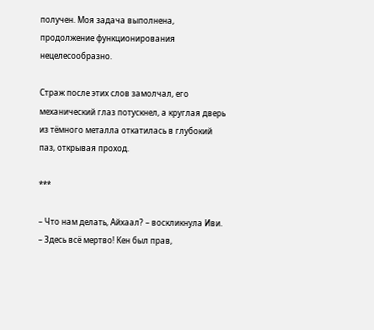получен. Моя задача выполнена, продолжение функционирования нецелесообразно.

Страж после этих слов замолчал, его механический глаз потускнел, а круглая дверь из тёмного металла откатилась в глубокий паз, открывая проход.

***

– Что нам делать, Айхаал? – воскликнула Иви. – Здесь всё мертво! Кен был прав,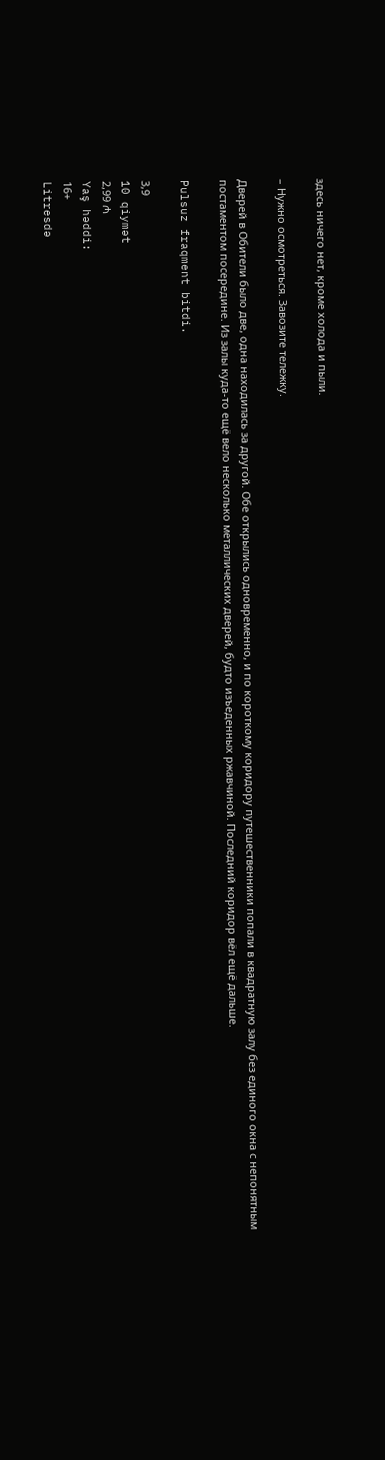здесь ничего нет, кроме холода и пыли.

– Нужно осмотреться. Завозите тележку.

Дверей в Обители было две, одна находилась за другой. Обе открылись одновременно, и по короткому коридору путешественники попали в квадратную залу без единого окна с непонятным постаментом посередине. Из залы куда-то ещё вело несколько металлических дверей, будто изъеденных ржавчиной. Последний коридор вёл ещё дальше.

Pulsuz fraqment bitdi.

3,9
10 qiymət
2,99 ₼
Yaş həddi:
16+
Litresdə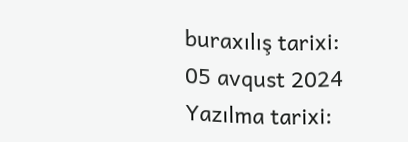buraxılış tarixi:
05 avqust 2024
Yazılma tarixi: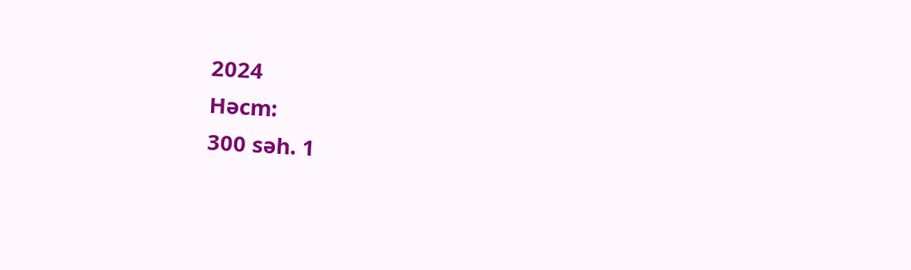2024
Həcm:
300 səh. 1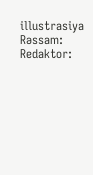illustrasiya
Rəssam:
Redaktor: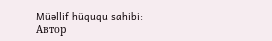Müəllif hüququ sahibi:
Автор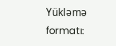Yükləmə formatı: